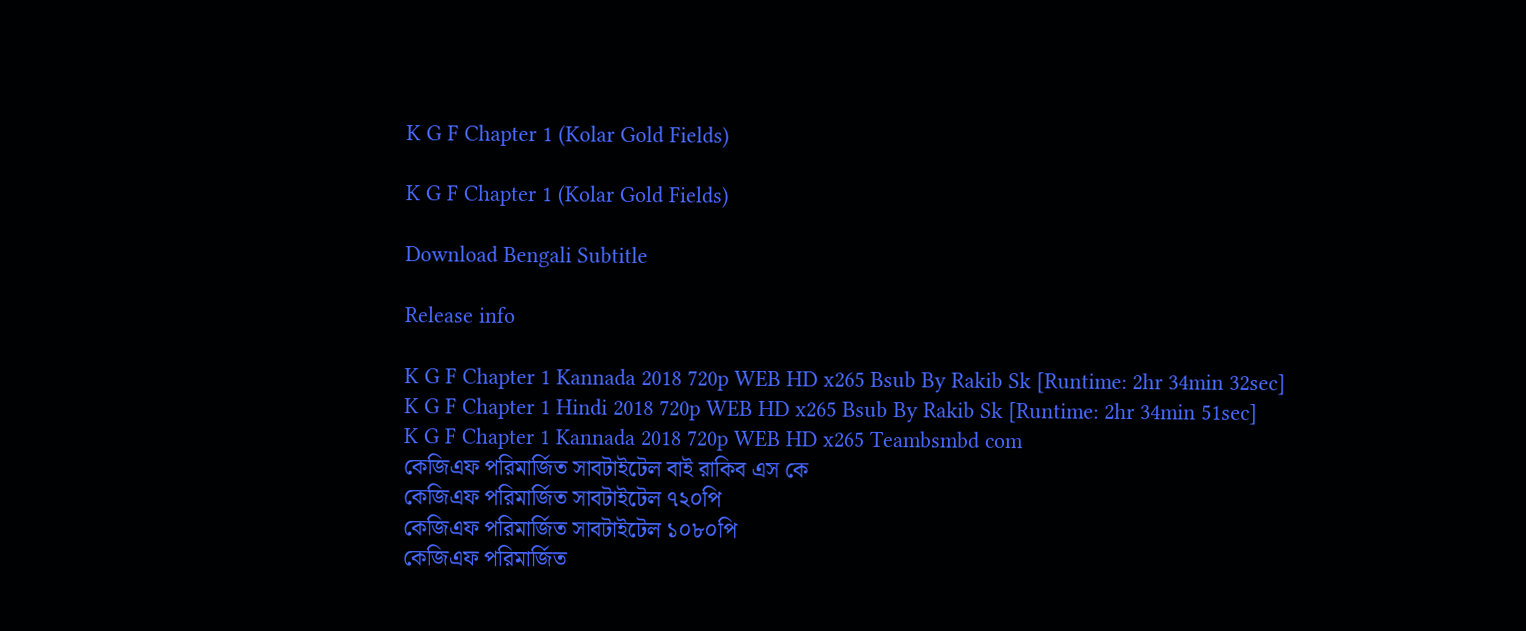K G F Chapter 1 (Kolar Gold Fields)

K G F Chapter 1 (Kolar Gold Fields)

Download Bengali Subtitle

Release info

K G F Chapter 1 Kannada 2018 720p WEB HD x265 Bsub By Rakib Sk [Runtime: 2hr 34min 32sec]
K G F Chapter 1 Hindi 2018 720p WEB HD x265 Bsub By Rakib Sk [Runtime: 2hr 34min 51sec]
K G F Chapter 1 Kannada 2018 720p WEB HD x265 Teambsmbd com
কেজিএফ পরিমার্জিত সাবটাইটেল বাই রাকিব এস কে
কেজিএফ পরিমার্জিত সাবটাইটেল ৭২০পি
কেজিএফ পরিমার্জিত সাবটাইটেল ১০৮০পি
কেজিএফ পরিমার্জিত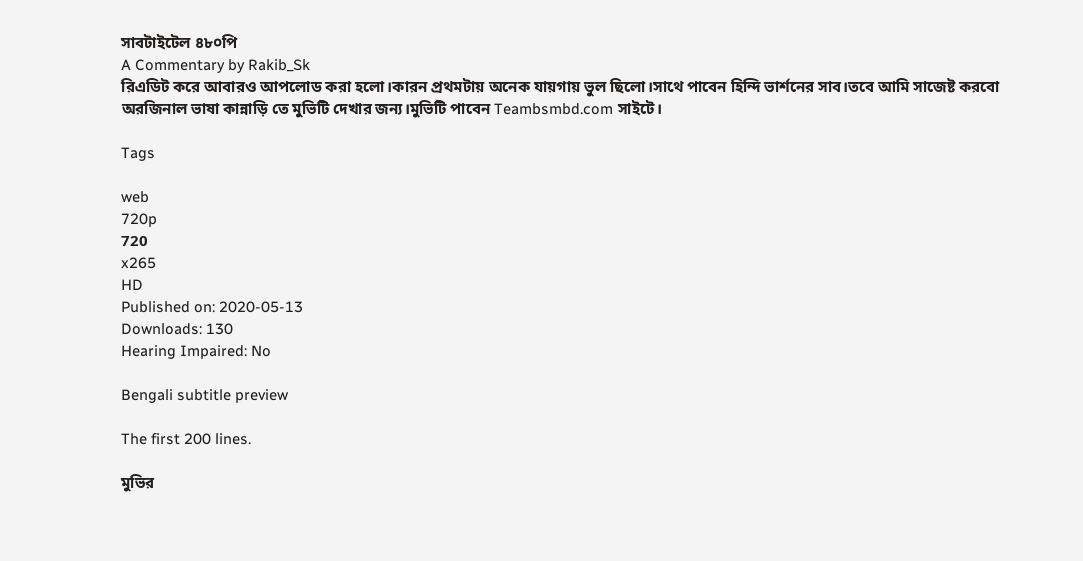সাবটাইটেল ৪৮০পি
A Commentary by Rakib_Sk
রিএডিট করে আবারও আপলোড করা হলো।কারন প্রথমটায় অনেক যায়গায় ভুল ছিলো।সাথে পাবেন হিন্দি ভার্শনের সাব।তবে আমি সাজেষ্ট করবো অরজিনাল ভাষা কান্নাড়ি তে মুভিটি দেখার জন্য।মুভিটি পাবেন Teambsmbd.com সাইটে।

Tags

web
720p
720
x265
HD
Published on: 2020-05-13
Downloads: 130
Hearing Impaired: No

Bengali subtitle preview

The first 200 lines.

মুভির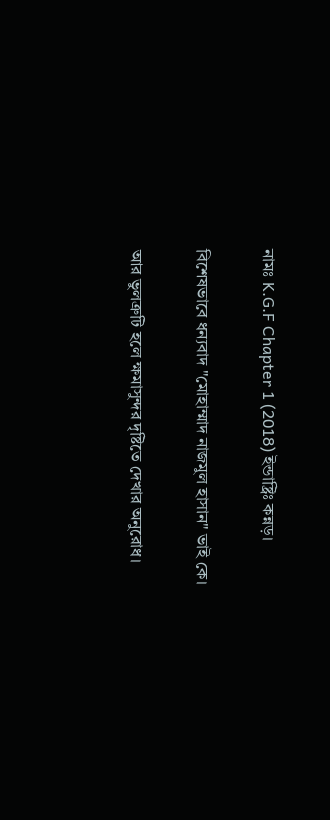নামঃ K.G.F Chapter 1 (2018) ইন্ডাষ্ট্রিঃ কন্নড়।

বিশেষভাবে ধন্যবাদ "মোহাম্মাদ নাজমুল হাসান" ভাই কে।

আর ভুলত্রুটি হলে ক্ষমাসুন্দর দৃষ্টিতে দেখার অনুরোধ।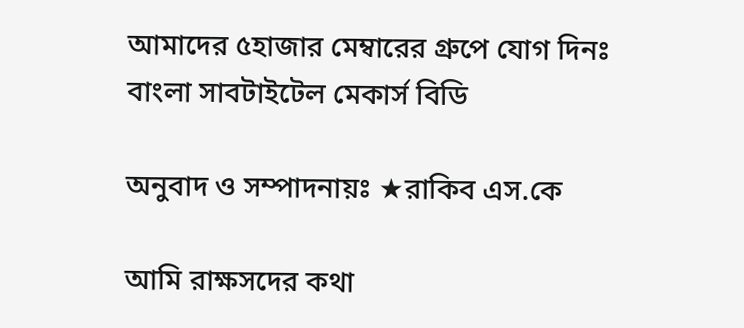আমাদের ৫হাজার মেম্বারের গ্রুপে যোগ দিনঃ বাংলা সাবটাইটেল মেকার্স বিডি

অনুবাদ ও সম্পাদনায়ঃ ★রাকিব এস.কে

আমি রাক্ষসদের কথা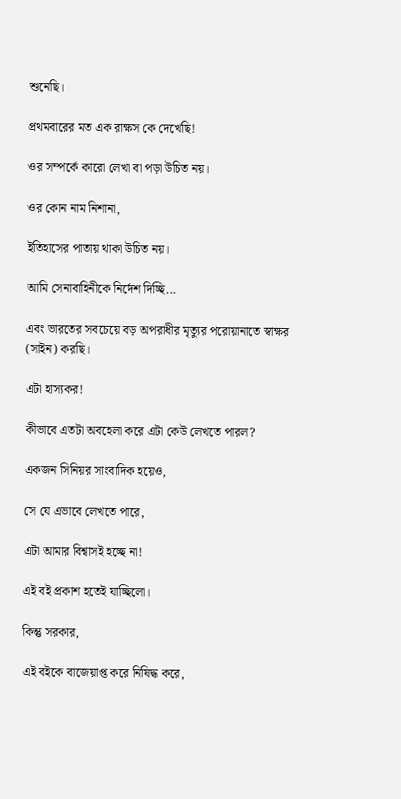শুনেছি।

প্রথমবারের মত এক রাক্ষস কে দেখেছি!

ওর সম্পর্কে কারো লেখা বা পড়া উচিত নয়।

ওর কোন নাম নিশানা,

ইতিহাসের পাতায় থাকা উচিত নয়।

আমি সেনাবাহিনীকে নির্দেশ দিচ্ছি...

এবং ভারতের সবচেয়ে বড় অপরাধীর মৃত্যুর পরোয়ানাতে স্বাক্ষর (সাইন) করছি।

এটা হাস্যকর!

কীভাবে এতটা অবহেলা করে এটা কেউ লেখতে পারল?

একজন সিনিয়র সাংবাদিক হয়েও,

সে যে এভাবে লেখতে পারে,

এটা আমার বিশ্বাসই হচ্ছে না!

এই বই প্রকাশ হতেই যাচ্ছিলো।

কিন্তু সরকার,

এই বইকে বাজেয়াপ্ত করে নিষিদ্ধ করে,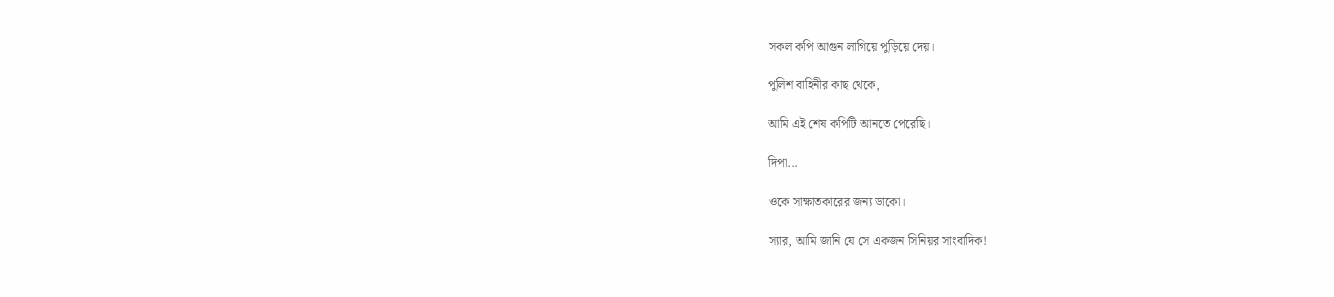সকল কপি আগুন লাগিয়ে পুড়িয়ে দেয়।

পুলিশ বাহিনীর কাছ থেকে,

আমি এই শেষ কপিটি আনতে পেরেছি।

দিপা...

ওকে সাক্ষাতকারের জন্য ডাকো।

স্যার, আমি জানি যে সে একজন সিনিয়র সাংবাদিক!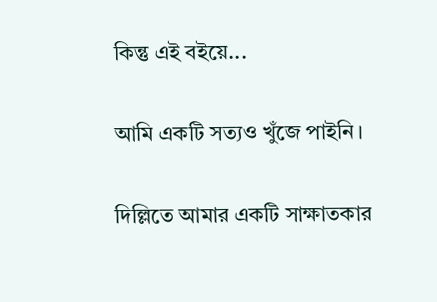কিন্তু এই বইয়ে...

আমি একটি সত্যও খুঁজে পাইনি।

দিল্লিতে আমার একটি সাক্ষাতকার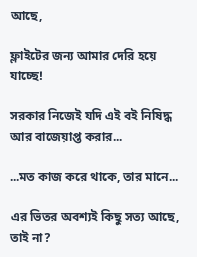আছে,

ফ্লাইটের জন্য আমার দেরি হয়ে যাচ্ছে!

সরকার নিজেই যদি এই বই নিষিদ্ধ আর বাজেয়াপ্ত করার...

...মত কাজ করে থাকে, তার মানে...

এর ভিতর অবশ্যই কিছু সত্য আছে, তাই না?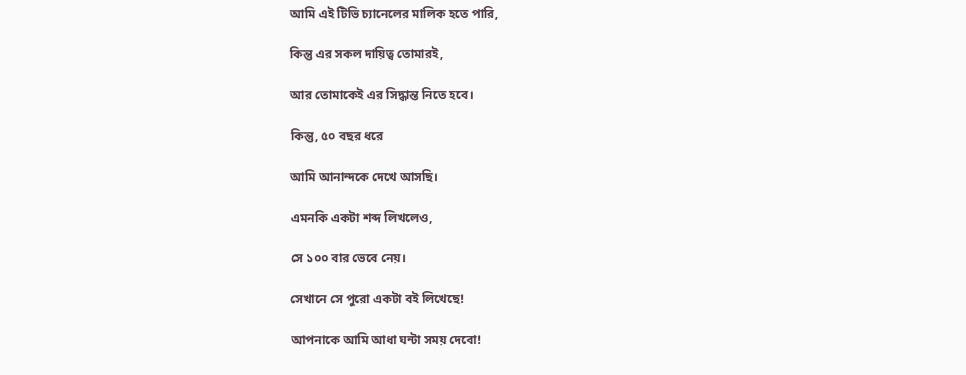আমি এই টিভি চ্যানেলের মালিক হতে পারি,

কিন্তু এর সকল দায়িত্ব তোমারই,

আর তোমাকেই এর সিদ্ধান্ত নিতে হবে।

কিন্তু, ৫০ বছর ধরে

আমি আনান্দকে দেখে আসছি।

এমনকি একটা শব্দ লিখলেও,

সে ১০০ বার ভেবে নেয়।

সেখানে সে পুরো একটা বই লিখেছে!

আপনাকে আমি আধা ঘন্টা সময় দেবো!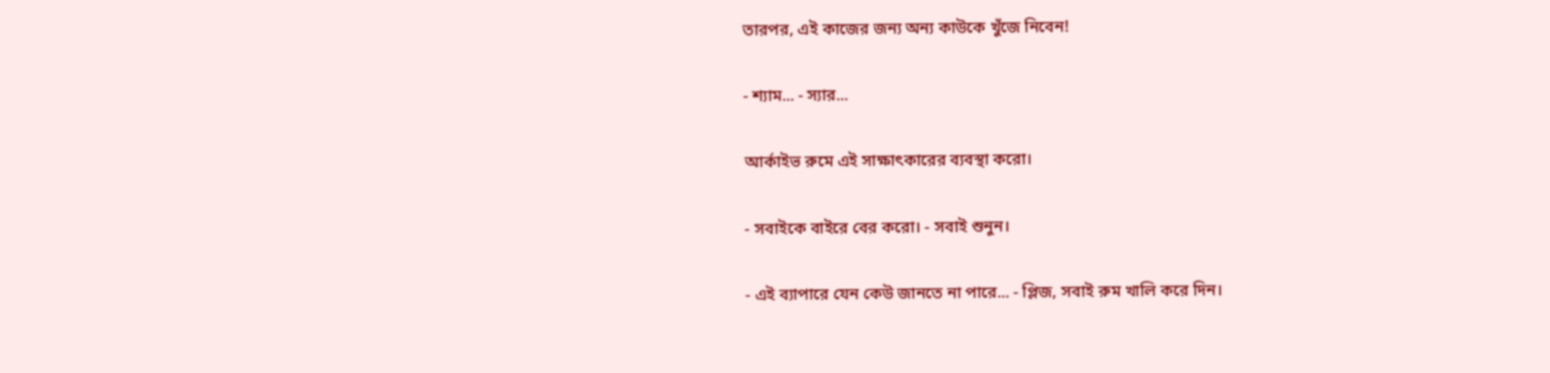তারপর, এই কাজের জন্য অন্য কাউকে খুঁজে নিবেন!

- শ্যাম... - স্যার...

আর্কাইভ রুমে এই সাক্ষাৎকারের ব্যবস্থা করো।

- সবাইকে বাইরে বের করো। - সবাই শুনুন।

- এই ব্যাপারে যেন কেউ জানতে না পারে... - প্লিজ, সবাই রুম খালি করে দিন।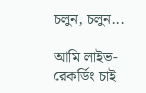চলুন, চলুন...

আমি লাইভ-রেকর্ডিং চাই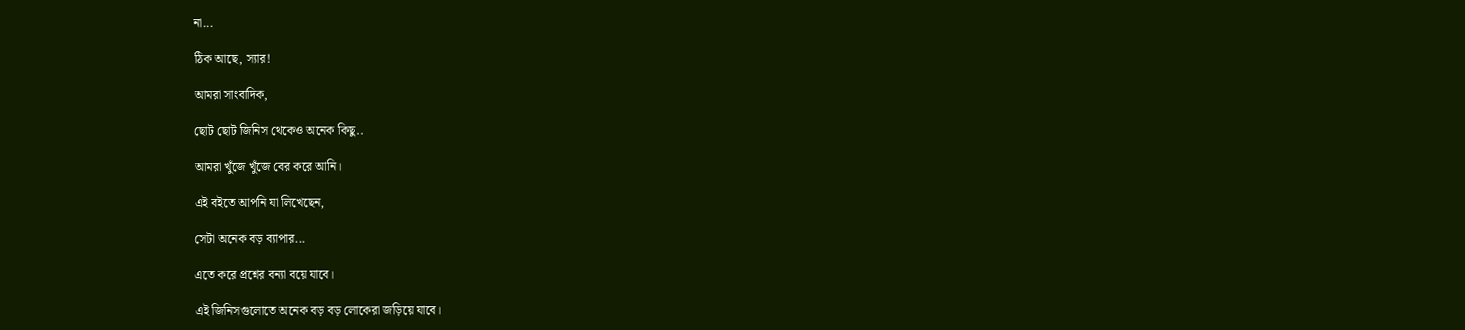না...

ঠিক আছে, স্যার!

আমরা সাংবাদিক,

ছোট ছোট জিনিস থেকেও অনেক কিছু..

আমরা খুঁজে খুঁজে বের করে আনি।

এই বইতে আপনি যা লিখেছেন,

সেটা অনেক বড় ব্যাপার...

এতে করে প্রশ্নের বন্যা বয়ে যাবে।

এই জিনিসগুলোতে অনেক বড় বড় লোকেরা জড়িয়ে যাবে।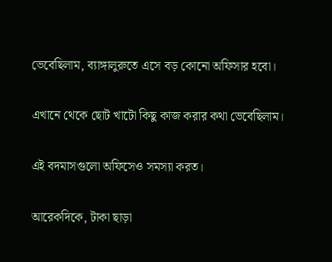ভেবেছিলাম, ব্যাঙ্গালুরুতে এসে বড় কোনো অফিসার হবো।

এখানে থেকে ছোট খাটো কিছু কাজ করার কথা ভেবেছিলাম।

এই বদমাসগুলো অফিসেও সমস্যা করত।

আরেকদিকে, টাকা ছাড়া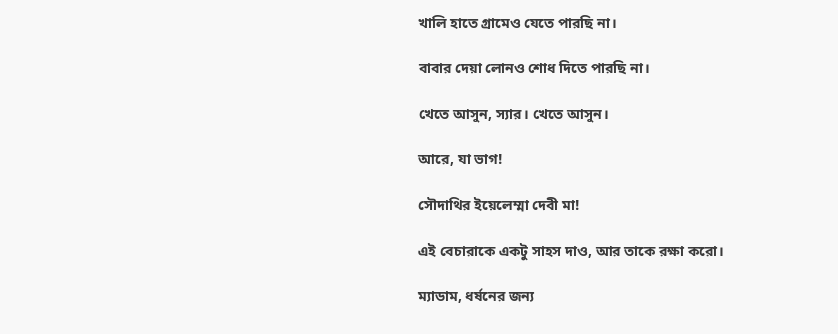খালি হাতে গ্রামেও যেতে পারছি না।

বাবার দেয়া লোনও শোধ দিতে পারছি না।

খেতে আসুন, স্যার। খেতে আসুন।

আরে, যা ভাগ!

সৌদাথির ইয়েলেম্মা দেবী মা!

এই বেচারাকে একটু সাহস দাও, আর তাকে রক্ষা করো।

ম্যাডাম, ধর্ষনের জন্য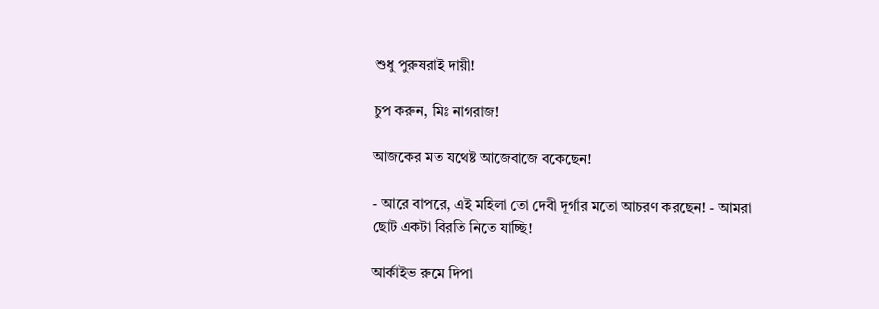শুধু পুরুষরাই দায়ী!

চুপ করুন, মিঃ নাগরাজ!

আজকের মত যথেষ্ট আজেবাজে বকেছেন!

- আরে বাপরে, এই মহিলা তো দেবী দূর্গার মতো আচরণ করছেন! - আমরা ছোট একটা বিরতি নিতে যাচ্ছি!

আর্কাইভ রুমে দিপা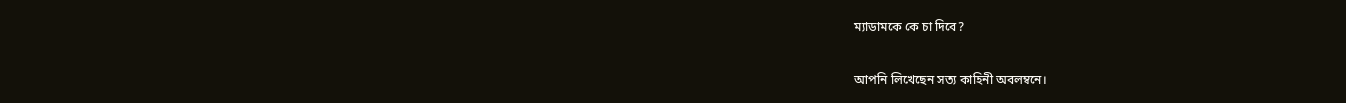ম্যাডামকে কে চা দিবে?

আপনি লিখেছেন সত্য কাহিনী অবলম্বনে।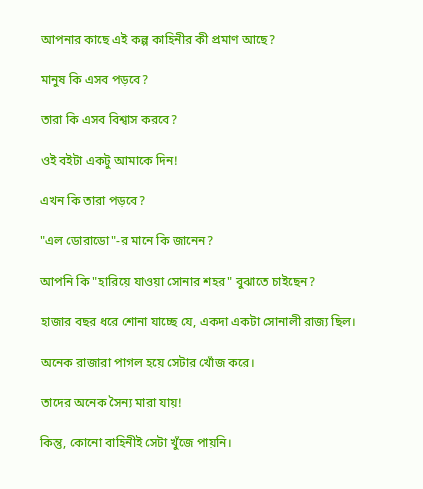আপনার কাছে এই কল্প কাহিনীর কী প্রমাণ আছে?

মানুষ কি এসব পড়বে?

তারা কি এসব বিশ্বাস করবে?

ওই বইটা একটু আমাকে দিন!

এখন কি তারা পড়বে?

"এল ডোরাডো"-র মানে কি জানেন?

আপনি কি "হারিয়ে যাওয়া সোনার শহর" বুঝাতে চাইছেন?

হাজার বছর ধরে শোনা যাচ্ছে যে, একদা একটা সোনালী রাজ্য ছিল।

অনেক রাজারা পাগল হয়ে সেটার খোঁজ করে।

তাদের অনেক সৈন্য মারা যায়!

কিন্তু, কোনো বাহিনীই সেটা খুঁজে পায়নি।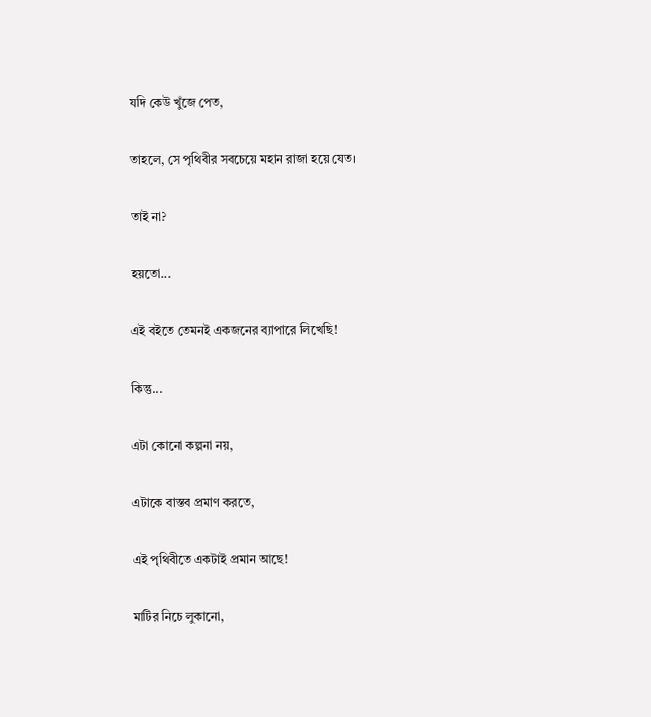যদি কেউ খুঁজে পেত,

তাহলে, সে পৃথিবীর সবচেয়ে মহান রাজা হয়ে যেত।

তাই না?

হয়তো...

এই বইতে তেমনই একজনের ব্যাপারে লিখেছি!

কিন্তু...

এটা কোনো কল্পনা নয়,

এটাকে বাস্তব প্রমাণ করতে,

এই পৃথিবীতে একটাই প্রমান আছে!

মাটির নিচে লুকানো,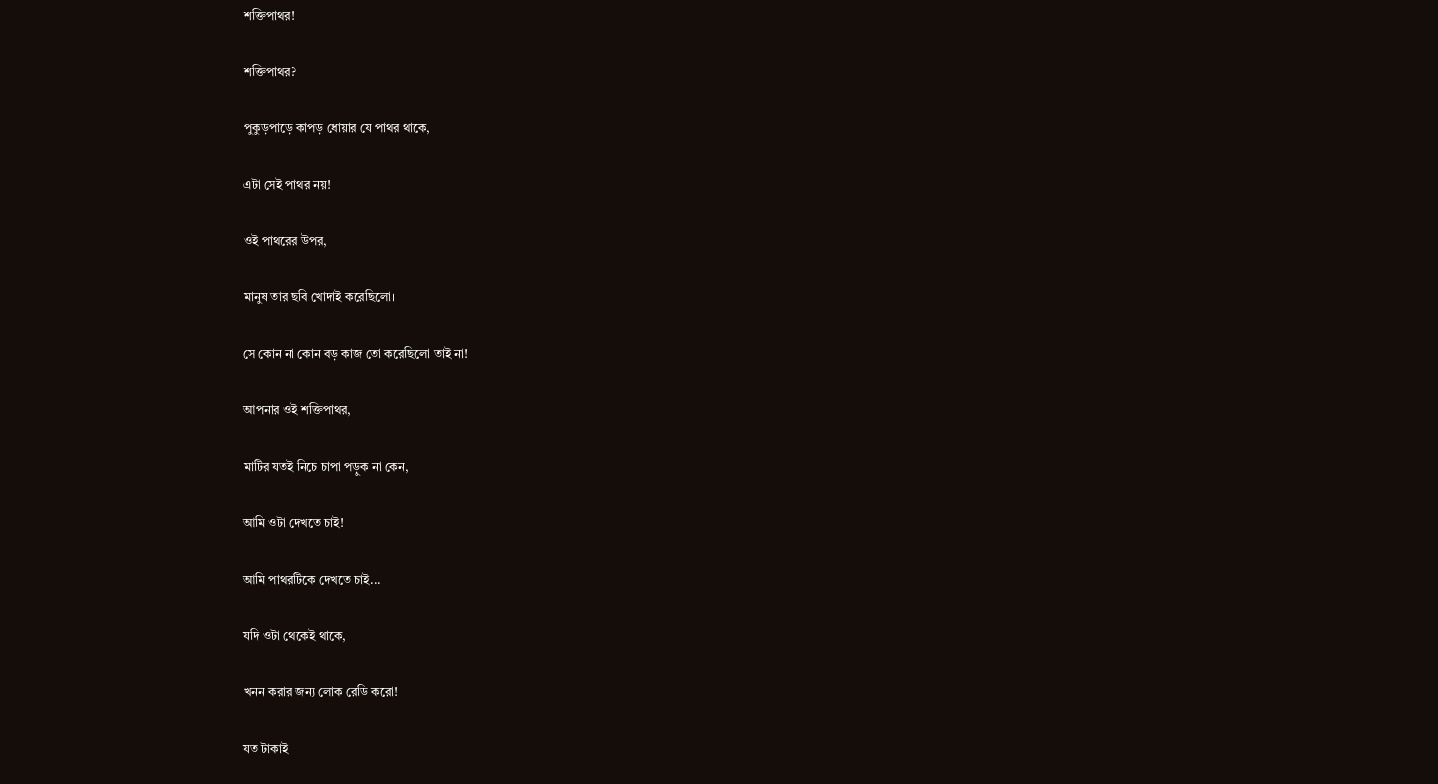শক্তিপাথর!

শক্তিপাথর?

পুকুড়পাড়ে কাপড় ধোয়ার যে পাথর থাকে,

এটা সেই পাথর নয়!

ওই পাথরের উপর,

মানুষ তার ছবি খোদাই করেছিলো।

সে কোন না কোন বড় কাজ তো করেছিলো তাই না!

আপনার ওই শক্তিপাথর,

মাটির যতই নিচে চাপা পড়ুক না কেন,

আমি ওটা দেখতে চাই!

আমি পাথরটিকে দেখতে চাই...

যদি ওটা থেকেই থাকে,

খনন করার জন্য লোক রেডি করো!

যত টাকাই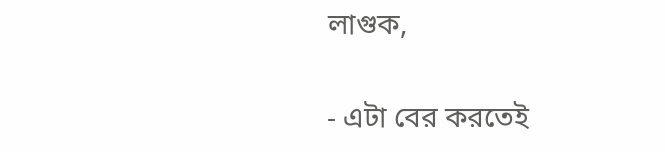লাগুক,

- এটা বের করতেই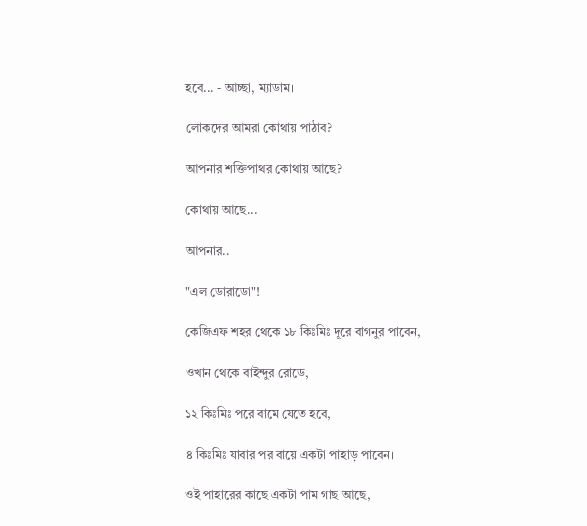হবে... - আচ্ছা, ম্যাডাম।

লোকদের আমরা কোথায় পাঠাব?

আপনার শক্তিপাথর কোথায় আছে?

কোথায় আছে...

আপনার..

"এল ডোরাডো"!

কেজিএফ শহর থেকে ১৮ কিঃমিঃ দূরে বাগনুর পাবেন,

ওখান থেকে বাইন্দুর রোডে,

১২ কিঃমিঃ পরে বামে যেতে হবে,

৪ কিঃমিঃ যাবার পর বায়ে একটা পাহাড় পাবেন।

ওই পাহারের কাছে একটা পাম গাছ আছে,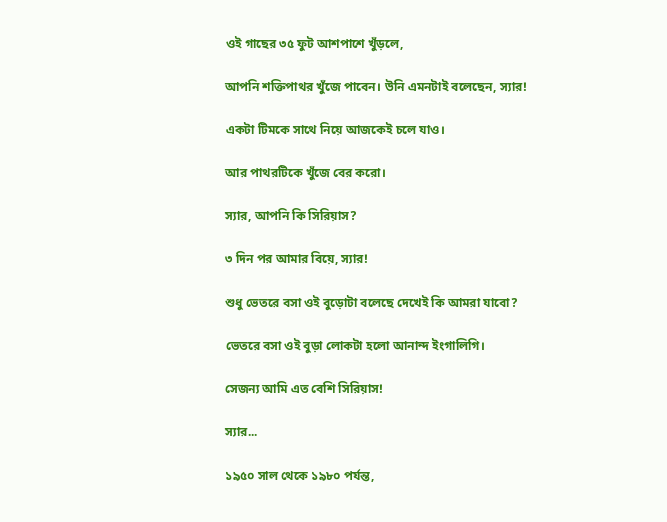ওই গাছের ৩৫ ফুট আশপাশে খুঁড়লে,

আপনি শক্তিপাথর খুঁজে পাবেন। উনি এমনটাই বলেছেন, স্যার!

একটা টিমকে সাথে নিয়ে আজকেই চলে যাও।

আর পাথরটিকে খুঁজে বের করো।

স্যার, আপনি কি সিরিয়াস?

৩ দিন পর আমার বিয়ে, স্যার!

শুধু ভেতরে বসা ওই বুড়োটা বলেছে দেখেই কি আমরা যাবো?

ভেতরে বসা ওই বুড়া লোকটা হলো আনান্দ ইংগালিগি।

সেজন্য আমি এত বেশি সিরিয়াস!

স্যার...

১৯৫০ সাল থেকে ১৯৮০ পর্যন্ত,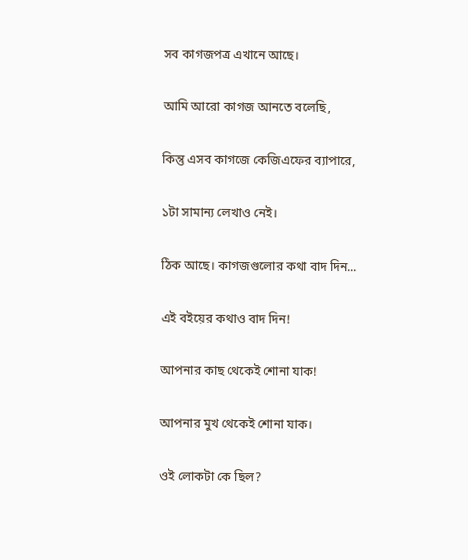সব কাগজপত্র এখানে আছে।

আমি আরো কাগজ আনতে বলেছি,

কিন্তু এসব কাগজে কেজিএফের ব্যাপারে,

১টা সামান্য লেখাও নেই।

ঠিক আছে। কাগজগুলোর কথা বাদ দিন...

এই বইয়ের কথাও বাদ দিন!

আপনার কাছ থেকেই শোনা যাক!

আপনার মুখ থেকেই শোনা যাক।

ওই লোকটা কে ছিল?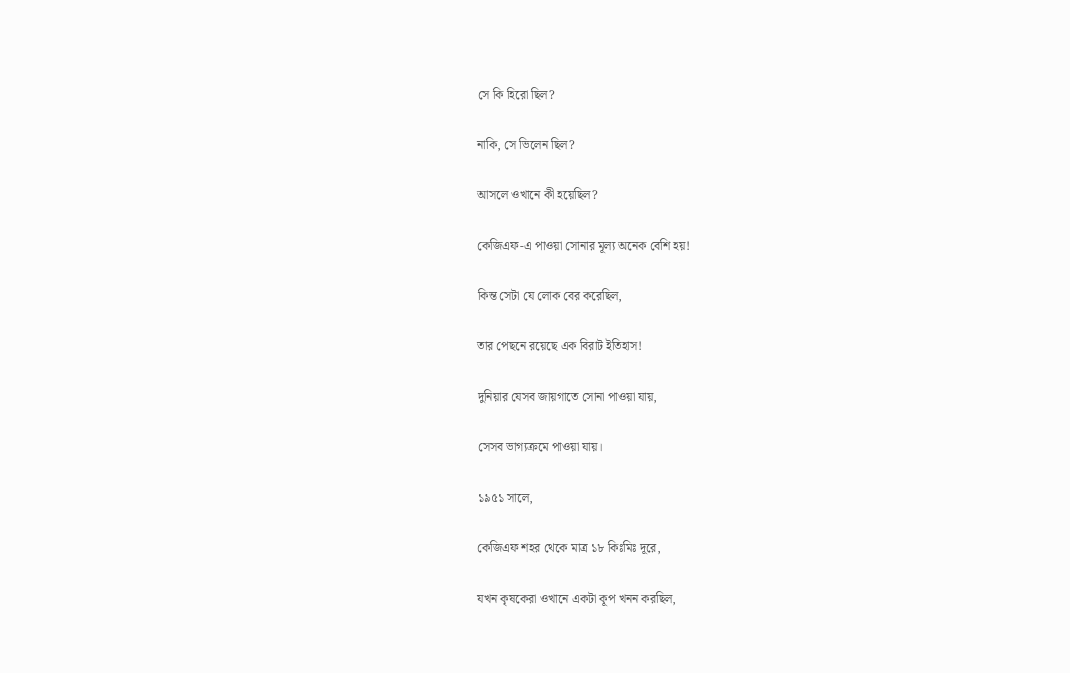সে কি হিরো ছিল?

নাকি, সে ভিলেন ছিল?

আসলে ওখানে কী হয়েছিল?

কেজিএফ-এ পাওয়া সোনার মূল্য অনেক বেশি হয়!

কিন্ত সেটা যে লোক বের করেছিল,

তার পেছনে রয়েছে এক বিরাট ইতিহাস!

দুনিয়ার যেসব জায়গাতে সোনা পাওয়া যায়,

সেসব ভাগ্যক্রমে পাওয়া যায়।

১৯৫১ সালে,

কেজিএফ শহর থেকে মাত্র ১৮ কিঃমিঃ দূরে,

যখন কৃষকেরা ওখানে একটা কূপ খনন করছিল,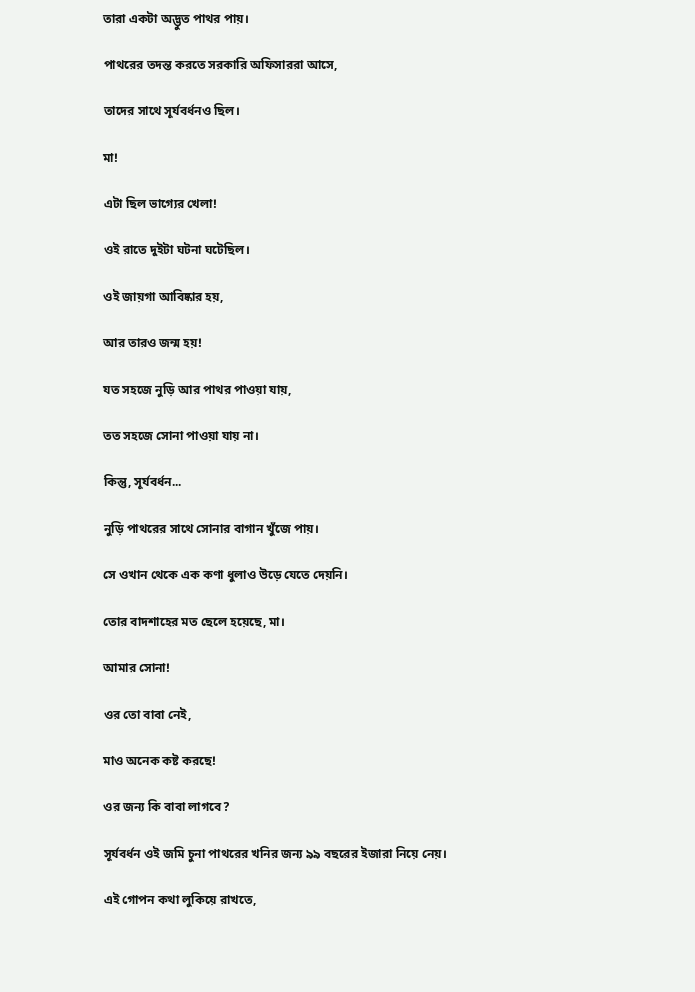তারা একটা অদ্ভুত পাথর পায়।

পাথরের তদন্ত করতে সরকারি অফিসাররা আসে,

তাদের সাথে সূর্যবর্ধনও ছিল।

মা!

এটা ছিল ভাগ্যের খেলা!

ওই রাতে দুইটা ঘটনা ঘটেছিল।

ওই জায়গা আবিষ্কার হয়,

আর তারও জন্ম হয়!

যত সহজে নুড়ি আর পাথর পাওয়া যায়,

তত সহজে সোনা পাওয়া যায় না।

কিন্তু, সূর্যবর্ধন...

নুড়ি পাথরের সাথে সোনার বাগান খুঁজে পায়।

সে ওখান থেকে এক কণা ধুলাও উড়ে যেতে দেয়নি।

তোর বাদশাহের মত ছেলে হয়েছে, মা।

আমার সোনা!

ওর তো বাবা নেই,

মাও অনেক কষ্ট করছে!

ওর জন্য কি বাবা লাগবে?

সূর্যবর্ধন ওই জমি চুনা পাথরের খনির জন্য ৯৯ বছরের ইজারা নিয়ে নেয়।

এই গোপন কথা লুকিয়ে রাখতে,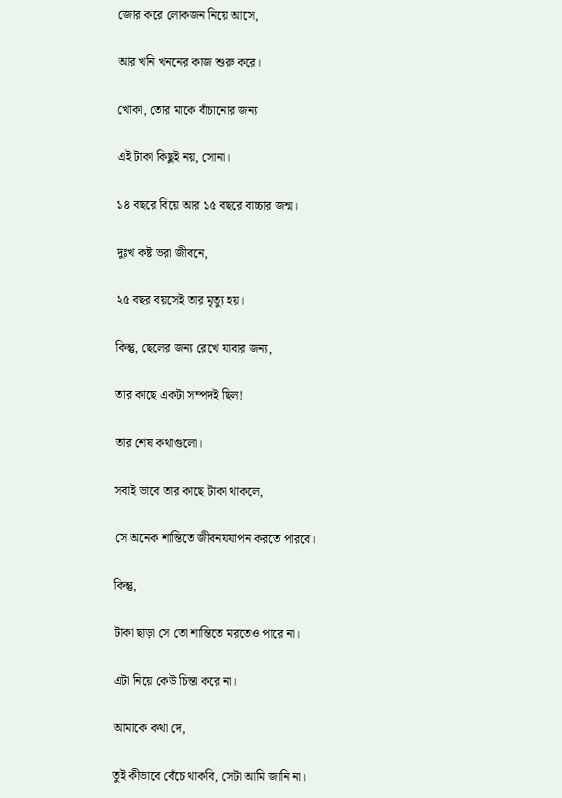জোর করে লোকজন নিয়ে আসে,

আর খনি খননের কাজ শুরু করে।

খোকা, তোর মাকে বাঁচানোর জন্য

এই টাকা কিছুই নয়, সোনা।

১৪ বছরে বিয়ে আর ১৫ বছরে বাচ্চার জন্ম।

দুঃখ কষ্ট ভরা জীবনে,

২৫ বছর বয়সেই তার মৃত্যু হয়।

কিন্তু, ছেলের জন্য রেখে যাবার জন্য,

তার কাছে একটা সম্পদই ছিল!

তার শেষ কথাগুলো।

সবাই ভাবে তার কাছে টাকা থাকলে,

সে অনেক শান্তিতে জীবনযযাপন করতে পারবে।

কিন্তু,

টাকা ছাড়া সে তো শান্তিতে মরতেও পারে না।

এটা নিয়ে কেউ চিন্তা করে না।

আমাকে কথা দে,

তুই কীভাবে বেঁচে থাকবি, সেটা আমি জানি না।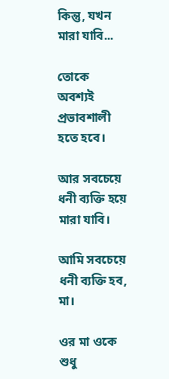কিন্তু, যখন মারা যাবি...

তোকে অবশ্যই প্রভাবশালী হতে হবে।

আর সবচেয়ে ধনী ব্যক্তি হয়ে মারা যাবি।

আমি সবচেয়ে ধনী ব্যক্তি হব, মা।

ওর মা ওকে শুধু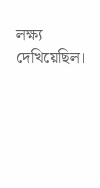লক্ষ্য দেখিয়েছিল।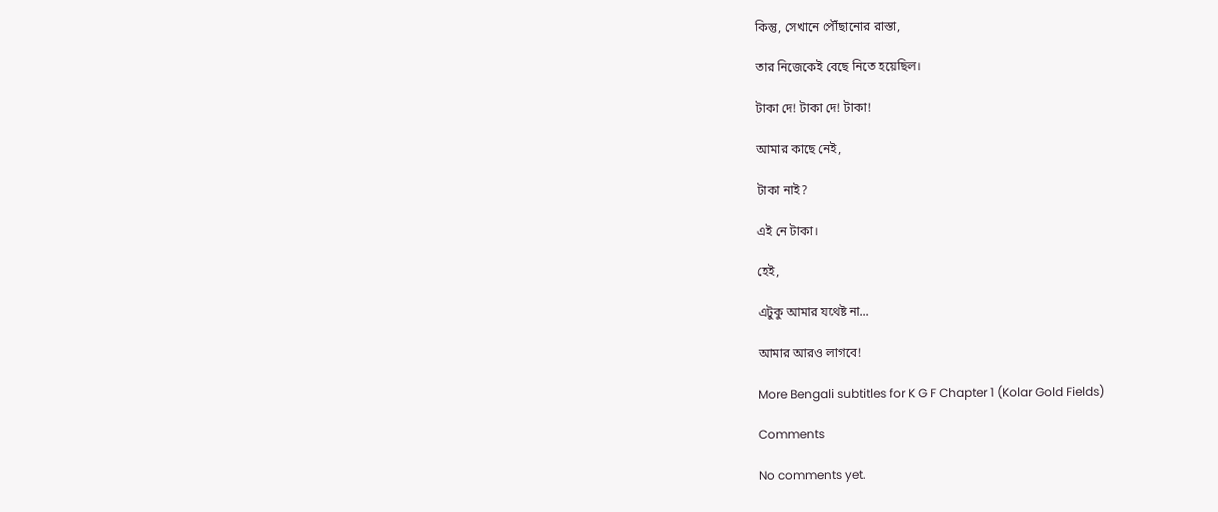কিন্তু, সেখানে পৌঁছানোর রাস্তা,

তার নিজেকেই বেছে নিতে হয়েছিল।

টাকা দে! টাকা দে! টাকা!

আমার কাছে নেই,

টাকা নাই?

এই নে টাকা।

হেই,

এটুকু আমার যথেষ্ট না...

আমার আরও লাগবে!

More Bengali subtitles for K G F Chapter 1 (Kolar Gold Fields)

Comments

No comments yet.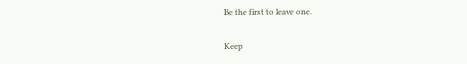Be the first to leave one.

Keep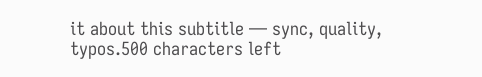it about this subtitle — sync, quality, typos.500 characters left